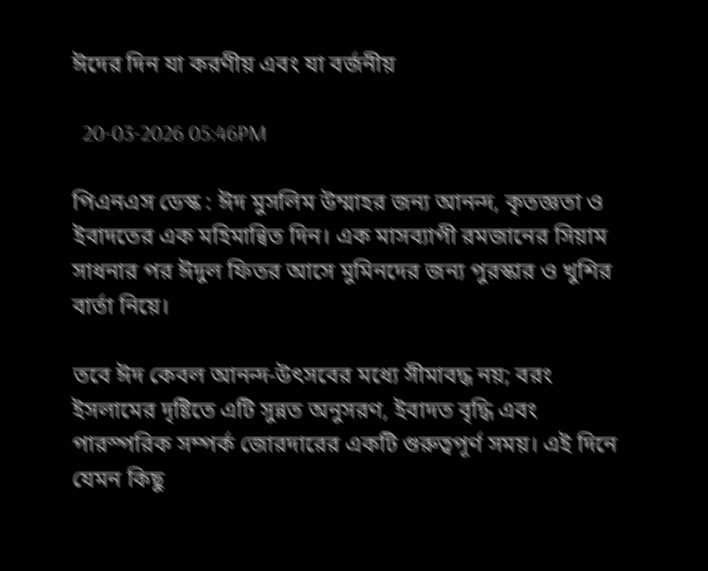ঈদের দিন যা করণীয় এবং যা বর্জনীয়

  20-03-2026 05:46PM

পিএনএস ডেস্ক : ঈদ মুসলিম উম্মাহর জন্য আনন্দ, কৃতজ্ঞতা ও ইবাদতের এক মহিমান্বিত দিন। এক মাসব্যাপী রমজানের সিয়াম সাধনার পর ঈদুল ফিতর আসে মুমিনদের জন্য পুরস্কার ও খুশির বার্তা নিয়ে।

তবে ঈদ কেবল আনন্দ-উৎসবের মধ্যে সীমাবদ্ধ নয়; বরং ইসলামের দৃষ্টিতে এটি সুন্নত অনুসরণ, ইবাদত বৃদ্ধি এবং পারস্পরিক সম্পর্ক জোরদারের একটি গুরুত্বপূর্ণ সময়। এই দিনে যেমন কিছু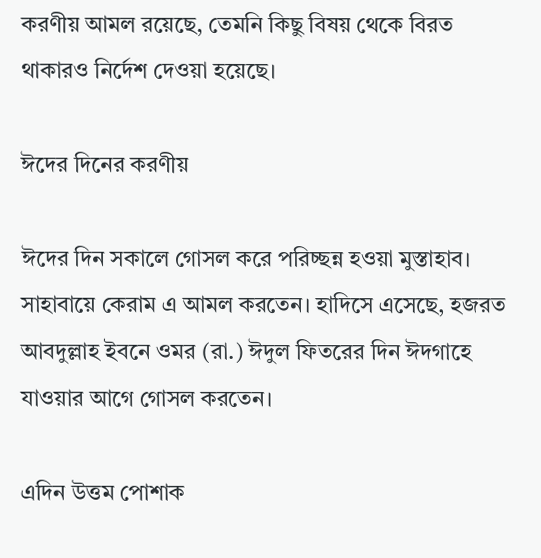করণীয় আমল রয়েছে, তেমনি কিছু বিষয় থেকে বিরত থাকারও নির্দেশ দেওয়া হয়েছে।

ঈদের দিনের করণীয়

ঈদের দিন সকালে গোসল করে পরিচ্ছন্ন হওয়া মুস্তাহাব। সাহাবায়ে কেরাম এ আমল করতেন। হাদিসে এসেছে, হজরত আবদুল্লাহ ইবনে ওমর (রা.) ঈদুল ফিতরের দিন ঈদগাহে যাওয়ার আগে গোসল করতেন।

এদিন উত্তম পোশাক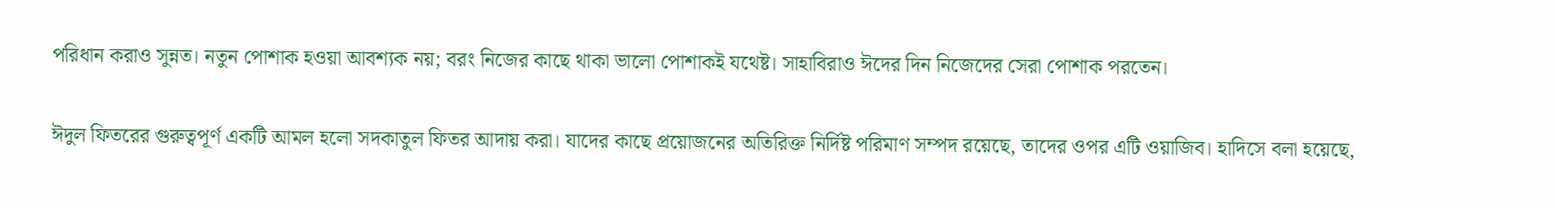পরিধান করাও সুন্নত। নতুন পোশাক হওয়া আবশ্যক নয়; বরং নিজের কাছে থাকা ভালো পোশাকই যথেষ্ট। সাহাবিরাও ঈদের দিন নিজেদের সেরা পোশাক পরতেন।

ঈদুল ফিতরের গুরুত্বপূর্ণ একটি আমল হলো সদকাতুল ফিতর আদায় করা। যাদের কাছে প্রয়োজনের অতিরিক্ত নির্দিষ্ট পরিমাণ সম্পদ রয়েছে, তাদের ওপর এটি ওয়াজিব। হাদিসে বলা হয়েছে,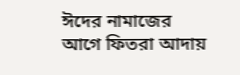ঈদের নামাজের আগে ফিতরা আদায়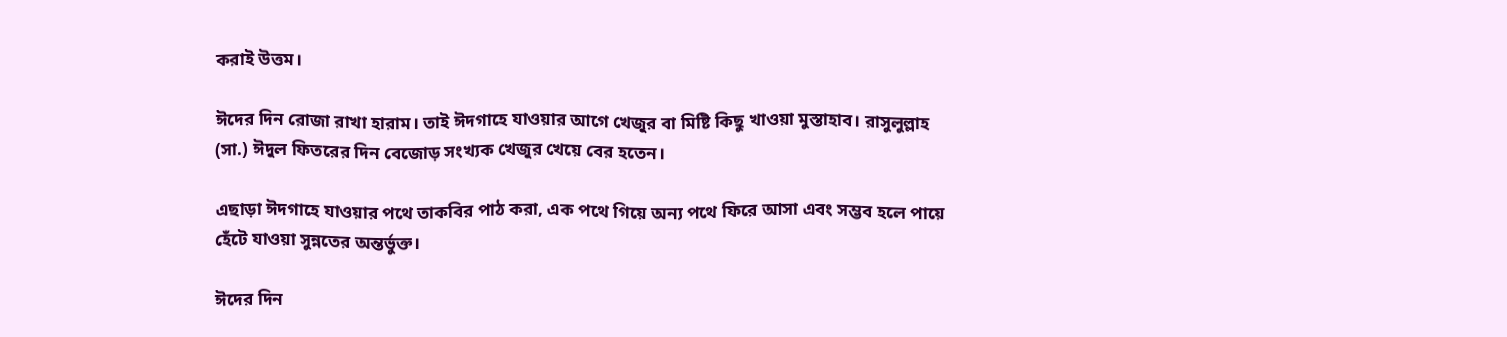করাই উত্তম।

ঈদের দিন রোজা রাখা হারাম। তাই ঈদগাহে যাওয়ার আগে খেজুর বা মিষ্টি কিছু খাওয়া মুস্তাহাব। রাসুলুল্লাহ (সা.) ঈদুল ফিতরের দিন বেজোড় সংখ্যক খেজুর খেয়ে বের হতেন।

এছাড়া ঈদগাহে যাওয়ার পথে তাকবির পাঠ করা, এক পথে গিয়ে অন্য পথে ফিরে আসা এবং সম্ভব হলে পায়ে হেঁটে যাওয়া সুন্নতের অন্তর্ভুক্ত।

ঈদের দিন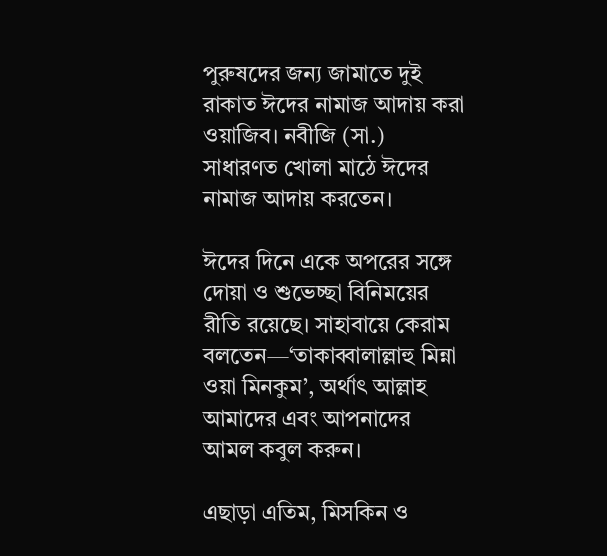পুরুষদের জন্য জামাতে দুই রাকাত ঈদের নামাজ আদায় করা ওয়াজিব। নবীজি (সা.) সাধারণত খোলা মাঠে ঈদের নামাজ আদায় করতেন।

ঈদের দিনে একে অপরের সঙ্গে দোয়া ও শুভেচ্ছা বিনিময়ের রীতি রয়েছে। সাহাবায়ে কেরাম বলতেন—‘তাকাব্বালাল্লাহু মিন্না ওয়া মিনকুম’, অর্থাৎ আল্লাহ আমাদের এবং আপনাদের আমল কবুল করুন।

এছাড়া এতিম, মিসকিন ও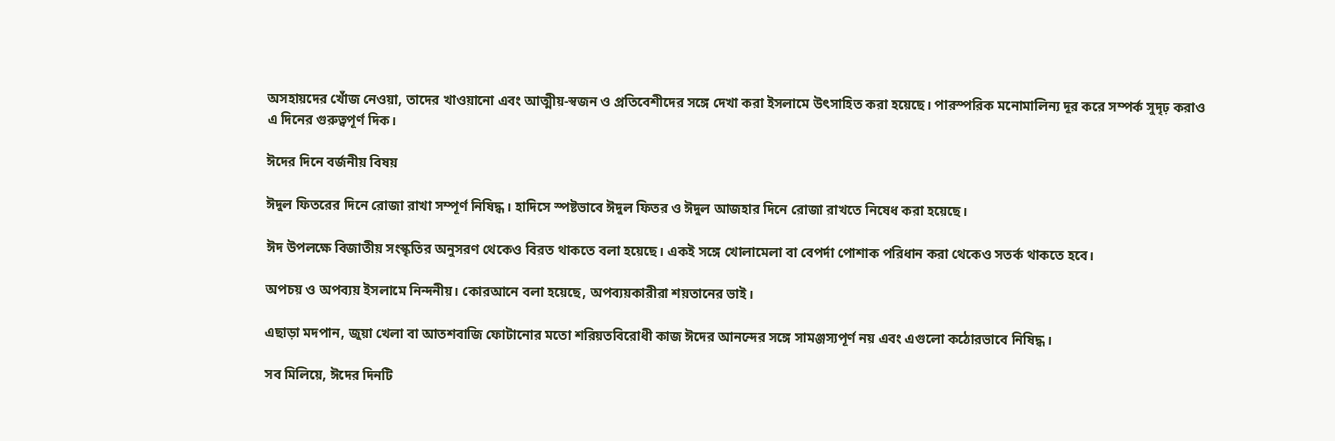অসহায়দের খোঁজ নেওয়া, তাদের খাওয়ানো এবং আত্মীয়-স্বজন ও প্রতিবেশীদের সঙ্গে দেখা করা ইসলামে উৎসাহিত করা হয়েছে। পারস্পরিক মনোমালিন্য দূর করে সম্পর্ক সুদৃঢ় করাও এ দিনের গুরুত্বপূর্ণ দিক।

ঈদের দিনে বর্জনীয় বিষয়

ঈদুল ফিতরের দিনে রোজা রাখা সম্পূর্ণ নিষিদ্ধ। হাদিসে স্পষ্টভাবে ঈদুল ফিতর ও ঈদুল আজহার দিনে রোজা রাখতে নিষেধ করা হয়েছে।

ঈদ উপলক্ষে বিজাতীয় সংস্কৃতির অনুসরণ থেকেও বিরত থাকতে বলা হয়েছে। একই সঙ্গে খোলামেলা বা বেপর্দা পোশাক পরিধান করা থেকেও সতর্ক থাকতে হবে।

অপচয় ও অপব্যয় ইসলামে নিন্দনীয়। কোরআনে বলা হয়েছে, অপব্যয়কারীরা শয়তানের ভাই।

এছাড়া মদপান, জুয়া খেলা বা আতশবাজি ফোটানোর মতো শরিয়তবিরোধী কাজ ঈদের আনন্দের সঙ্গে সামঞ্জস্যপূর্ণ নয় এবং এগুলো কঠোরভাবে নিষিদ্ধ।

সব মিলিয়ে, ঈদের দিনটি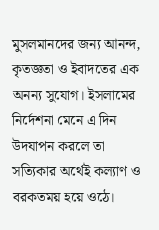মুসলমানদের জন্য আনন্দ, কৃতজ্ঞতা ও ইবাদতের এক অনন্য সুযোগ। ইসলামের নির্দেশনা মেনে এ দিন উদযাপন করলে তা সত্যিকার অর্থেই কল্যাণ ও বরকতময় হয়ে ওঠে।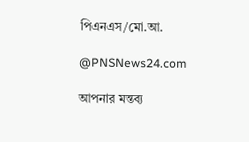পিএনএস/মো.আ.

@PNSNews24.com

আপনার মন্তব্য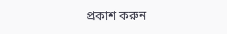প্রকাশ করুন